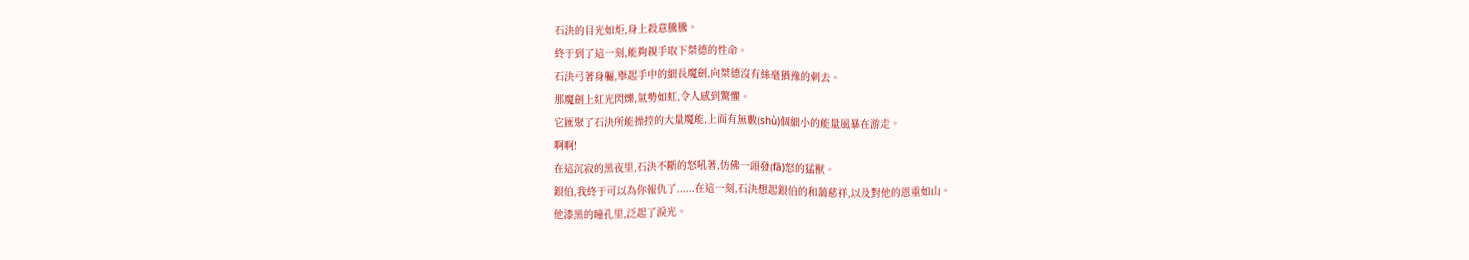石決的目光如炬,身上殺意騰騰。
終于到了這一刻,能夠親手取下桀德的性命。
石決弓著身軀,舉起手中的細長魔劍,向桀德沒有絲毫猶豫的刺去。
那魔劍上紅光閃爍,氣勢如虹,令人感到驚懼。
它匯聚了石決所能操控的大量魔能,上面有無數(shù)個細小的能量風暴在游走。
啊啊!
在這沉寂的黑夜里,石決不斷的怒吼著,仿佛一頭發(fā)怒的猛獸。
銀伯,我終于可以為你報仇了......在這一刻,石決想起銀伯的和藹慈祥,以及對他的恩重如山。
他漆黑的瞳孔里,泛起了淚光。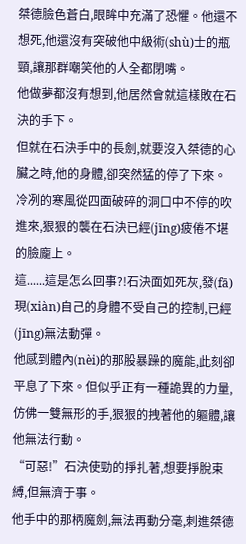桀德臉色蒼白,眼眸中充滿了恐懼。他還不想死,他還沒有突破他中級術(shù)士的瓶頸,讓那群嘲笑他的人全都閉嘴。
他做夢都沒有想到,他居然會就這樣敗在石決的手下。
但就在石決手中的長劍,就要沒入桀德的心臟之時,他的身體,卻突然猛的停了下來。
冷冽的寒風從四面破碎的洞口中不停的吹進來,狠狠的襲在石決已經(jīng)疲倦不堪的臉龐上。
這......這是怎么回事?!石決面如死灰,發(fā)現(xiàn)自己的身體不受自己的控制,已經(jīng)無法動彈。
他感到體內(nèi)的那股暴躁的魔能,此刻卻平息了下來。但似乎正有一種詭異的力量,仿佛一雙無形的手,狠狠的拽著他的軀體,讓他無法行動。
“可惡!”石決使勁的掙扎著,想要掙脫束縛,但無濟于事。
他手中的那柄魔劍,無法再動分毫,刺進桀德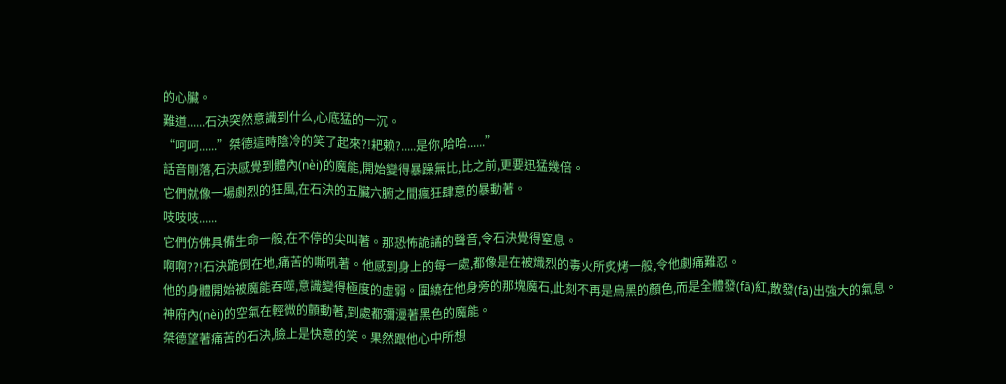的心臟。
難道......石決突然意識到什么,心底猛的一沉。
“呵呵......”桀德這時陰冷的笑了起來?!耙赖?.....是你,哈哈......”
話音剛落,石決感覺到體內(nèi)的魔能,開始變得暴躁無比,比之前,更要迅猛幾倍。
它們就像一場劇烈的狂風,在石決的五臟六腑之間瘋狂肆意的暴動著。
吱吱吱......
它們仿佛具備生命一般,在不停的尖叫著。那恐怖詭譎的聲音,令石決覺得窒息。
啊啊??!石決跪倒在地,痛苦的嘶吼著。他感到身上的每一處,都像是在被熾烈的毒火所炙烤一般,令他劇痛難忍。
他的身體開始被魔能吞噬,意識變得極度的虛弱。圍繞在他身旁的那塊魔石,此刻不再是烏黑的顏色,而是全體發(fā)紅,散發(fā)出強大的氣息。
神府內(nèi)的空氣在輕微的顫動著,到處都彌漫著黑色的魔能。
桀德望著痛苦的石決,臉上是快意的笑。果然跟他心中所想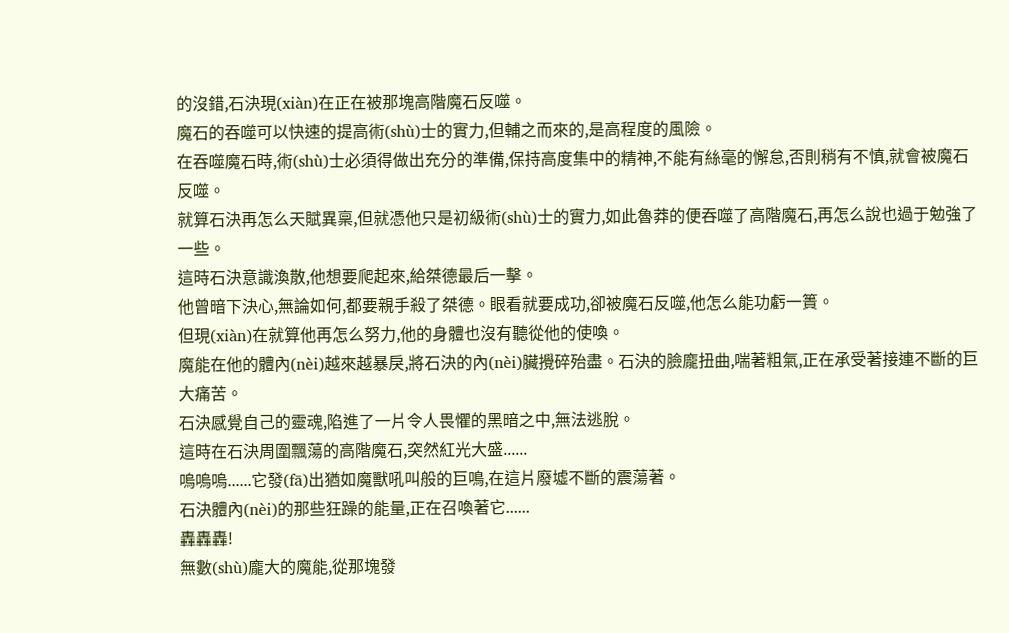的沒錯,石決現(xiàn)在正在被那塊高階魔石反噬。
魔石的吞噬可以快速的提高術(shù)士的實力,但輔之而來的,是高程度的風險。
在吞噬魔石時,術(shù)士必須得做出充分的準備,保持高度集中的精神,不能有絲毫的懈怠,否則稍有不慎,就會被魔石反噬。
就算石決再怎么天賦異稟,但就憑他只是初級術(shù)士的實力,如此魯莽的便吞噬了高階魔石,再怎么說也過于勉強了一些。
這時石決意識渙散,他想要爬起來,給桀德最后一擊。
他曾暗下決心,無論如何,都要親手殺了桀德。眼看就要成功,卻被魔石反噬,他怎么能功虧一簣。
但現(xiàn)在就算他再怎么努力,他的身體也沒有聽從他的使喚。
魔能在他的體內(nèi)越來越暴戾,將石決的內(nèi)臟攪碎殆盡。石決的臉龐扭曲,喘著粗氣,正在承受著接連不斷的巨大痛苦。
石決感覺自己的靈魂,陷進了一片令人畏懼的黑暗之中,無法逃脫。
這時在石決周圍飄蕩的高階魔石,突然紅光大盛......
嗚嗚嗚......它發(fā)出猶如魔獸吼叫般的巨鳴,在這片廢墟不斷的震蕩著。
石決體內(nèi)的那些狂躁的能量,正在召喚著它......
轟轟轟!
無數(shù)龐大的魔能,從那塊發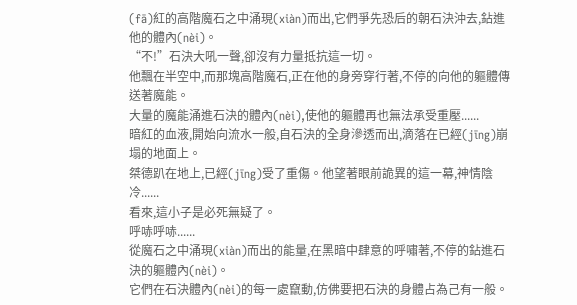(fā)紅的高階魔石之中涌現(xiàn)而出,它們爭先恐后的朝石決沖去,鉆進他的體內(nèi)。
“不!”石決大吼一聲,卻沒有力量抵抗這一切。
他飄在半空中,而那塊高階魔石,正在他的身旁穿行著,不停的向他的軀體傳送著魔能。
大量的魔能涌進石決的體內(nèi),使他的軀體再也無法承受重壓......
暗紅的血液,開始向流水一般,自石決的全身滲透而出,滴落在已經(jīng)崩塌的地面上。
桀德趴在地上,已經(jīng)受了重傷。他望著眼前詭異的這一幕,神情陰冷......
看來,這小子是必死無疑了。
呼哧呼哧......
從魔石之中涌現(xiàn)而出的能量,在黑暗中肆意的呼嘯著,不停的鉆進石決的軀體內(nèi)。
它們在石決體內(nèi)的每一處竄動,仿佛要把石決的身體占為己有一般。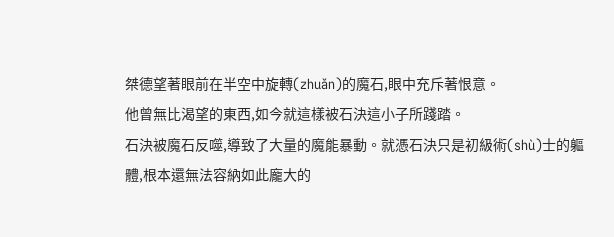桀德望著眼前在半空中旋轉(zhuǎn)的魔石,眼中充斥著恨意。
他曾無比渴望的東西,如今就這樣被石決這小子所踐踏。
石決被魔石反噬,導致了大量的魔能暴動。就憑石決只是初級術(shù)士的軀體,根本還無法容納如此龐大的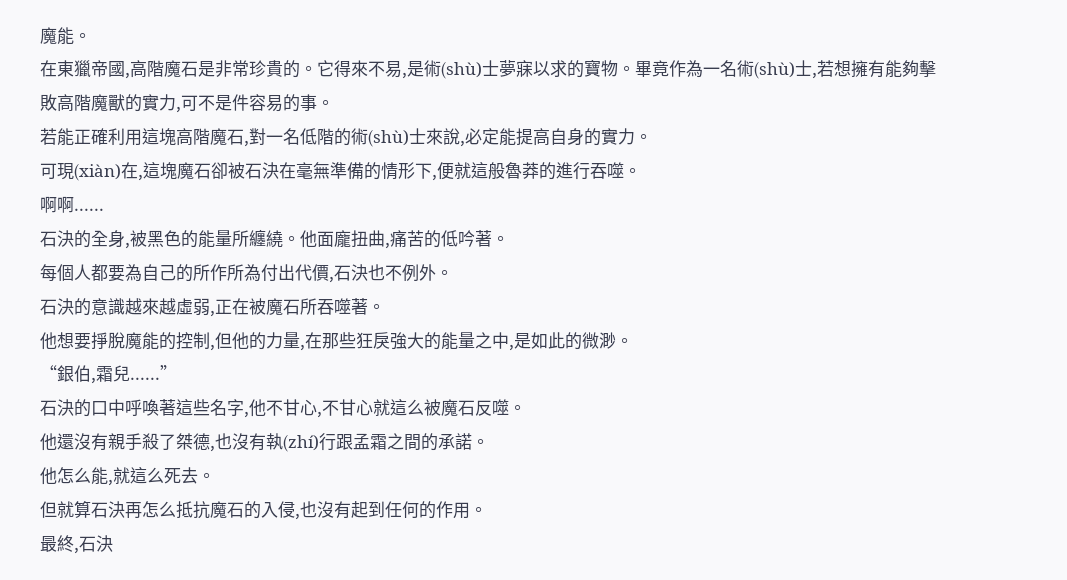魔能。
在東獵帝國,高階魔石是非常珍貴的。它得來不易,是術(shù)士夢寐以求的寶物。畢竟作為一名術(shù)士,若想擁有能夠擊敗高階魔獸的實力,可不是件容易的事。
若能正確利用這塊高階魔石,對一名低階的術(shù)士來說,必定能提高自身的實力。
可現(xiàn)在,這塊魔石卻被石決在毫無準備的情形下,便就這般魯莽的進行吞噬。
啊啊......
石決的全身,被黑色的能量所纏繞。他面龐扭曲,痛苦的低吟著。
每個人都要為自己的所作所為付出代價,石決也不例外。
石決的意識越來越虛弱,正在被魔石所吞噬著。
他想要掙脫魔能的控制,但他的力量,在那些狂戾強大的能量之中,是如此的微渺。
“銀伯,霜兒......”
石決的口中呼喚著這些名字,他不甘心,不甘心就這么被魔石反噬。
他還沒有親手殺了桀德,也沒有執(zhí)行跟孟霜之間的承諾。
他怎么能,就這么死去。
但就算石決再怎么抵抗魔石的入侵,也沒有起到任何的作用。
最終,石決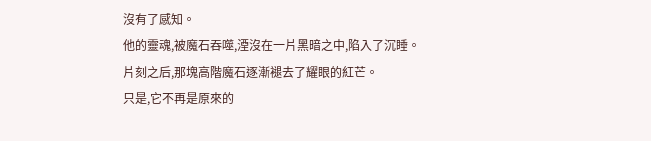沒有了感知。
他的靈魂,被魔石吞噬,湮沒在一片黑暗之中,陷入了沉睡。
片刻之后,那塊高階魔石逐漸褪去了耀眼的紅芒。
只是,它不再是原來的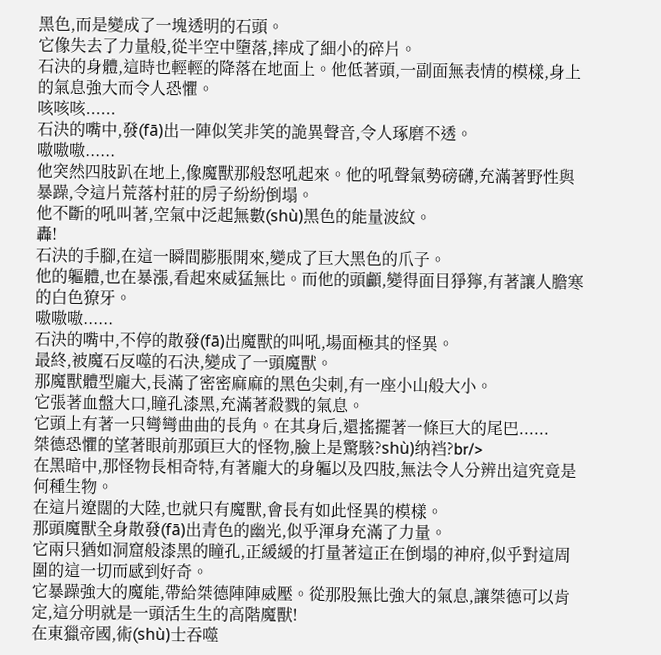黑色,而是變成了一塊透明的石頭。
它像失去了力量般,從半空中墮落,摔成了細小的碎片。
石決的身體,這時也輕輕的降落在地面上。他低著頭,一副面無表情的模樣,身上的氣息強大而令人恐懼。
咳咳咳......
石決的嘴中,發(fā)出一陣似笑非笑的詭異聲音,令人琢磨不透。
嗷嗷嗷......
他突然四肢趴在地上,像魔獸那般怒吼起來。他的吼聲氣勢磅礴,充滿著野性與暴躁,令這片荒落村莊的房子紛紛倒塌。
他不斷的吼叫著,空氣中泛起無數(shù)黑色的能量波紋。
轟!
石決的手腳,在這一瞬間膨脹開來,變成了巨大黑色的爪子。
他的軀體,也在暴漲,看起來威猛無比。而他的頭顱,變得面目猙獰,有著讓人膽寒的白色獠牙。
嗷嗷嗷......
石決的嘴中,不停的散發(fā)出魔獸的叫吼,場面極其的怪異。
最終,被魔石反噬的石決,變成了一頭魔獸。
那魔獸體型龐大,長滿了密密麻麻的黑色尖刺,有一座小山般大小。
它張著血盤大口,瞳孔漆黑,充滿著殺戮的氣息。
它頭上有著一只彎彎曲曲的長角。在其身后,還搖擺著一條巨大的尾巴......
桀德恐懼的望著眼前那頭巨大的怪物,臉上是驚駭?shù)纳裆?br/>
在黑暗中,那怪物長相奇特,有著龐大的身軀以及四肢,無法令人分辨出這究竟是何種生物。
在這片遼闊的大陸,也就只有魔獸,會長有如此怪異的模樣。
那頭魔獸全身散發(fā)出青色的幽光,似乎渾身充滿了力量。
它兩只猶如洞窟般漆黑的瞳孔,正緩緩的打量著這正在倒塌的神府,似乎對這周圍的這一切而感到好奇。
它暴躁強大的魔能,帶給桀德陣陣威壓。從那股無比強大的氣息,讓桀德可以肯定,這分明就是一頭活生生的高階魔獸!
在東獵帝國,術(shù)士吞噬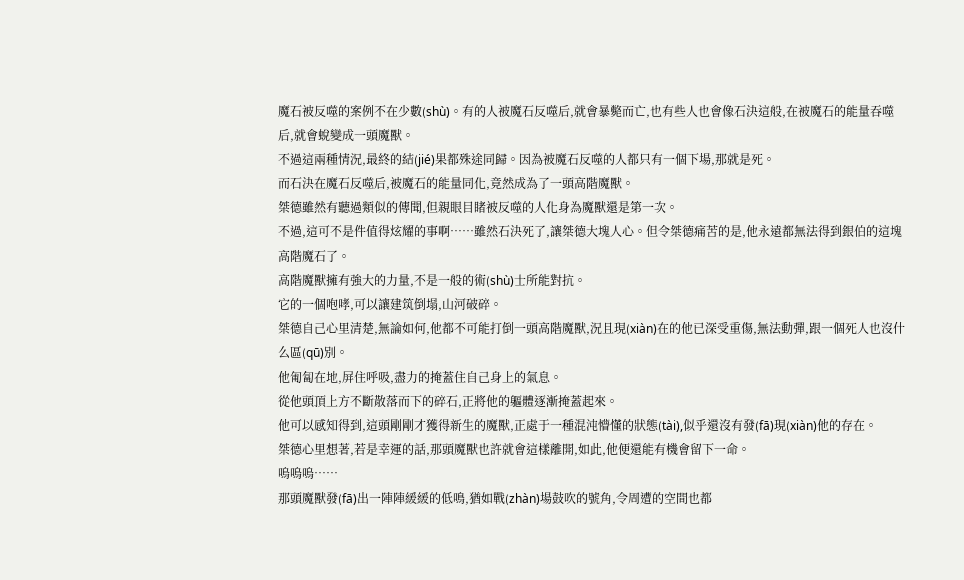魔石被反噬的案例不在少數(shù)。有的人被魔石反噬后,就會暴斃而亡,也有些人也會像石決這般,在被魔石的能量吞噬后,就會蛻變成一頭魔獸。
不過這兩種情況,最終的結(jié)果都殊途同歸。因為被魔石反噬的人都只有一個下場,那就是死。
而石決在魔石反噬后,被魔石的能量同化,竟然成為了一頭高階魔獸。
桀德雖然有聽過類似的傳聞,但親眼目睹被反噬的人化身為魔獸還是第一次。
不過,這可不是件值得炫耀的事啊……雖然石決死了,讓桀德大塊人心。但令桀德痛苦的是,他永遠都無法得到銀伯的這塊高階魔石了。
高階魔獸擁有強大的力量,不是一般的術(shù)士所能對抗。
它的一個咆哮,可以讓建筑倒塌,山河破碎。
桀德自己心里清楚,無論如何,他都不可能打倒一頭高階魔獸,況且現(xiàn)在的他已深受重傷,無法動彈,跟一個死人也沒什么區(qū)別。
他匍匐在地,屏住呼吸,盡力的掩蓋住自己身上的氣息。
從他頭頂上方不斷散落而下的碎石,正將他的軀體逐漸掩蓋起來。
他可以感知得到,這頭剛剛才獲得新生的魔獸,正處于一種混沌懵懂的狀態(tài),似乎還沒有發(fā)現(xiàn)他的存在。
桀德心里想著,若是幸運的話,那頭魔獸也許就會這樣離開,如此,他便還能有機會留下一命。
嗚嗚嗚……
那頭魔獸發(fā)出一陣陣緩緩的低鳴,猶如戰(zhàn)場鼓吹的號角,令周遭的空間也都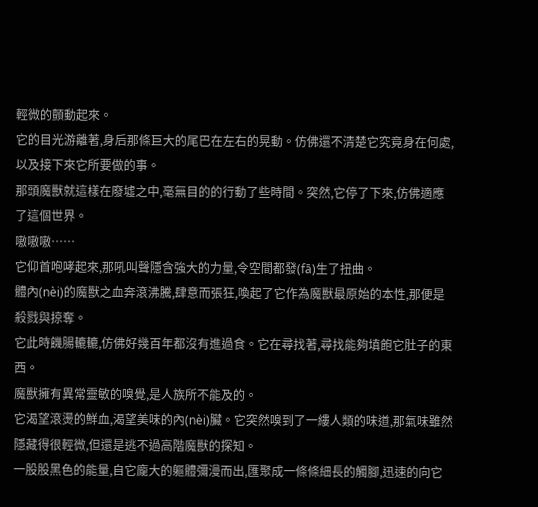輕微的顫動起來。
它的目光游離著,身后那條巨大的尾巴在左右的晃動。仿佛還不清楚它究竟身在何處,以及接下來它所要做的事。
那頭魔獸就這樣在廢墟之中,毫無目的的行動了些時間。突然,它停了下來,仿佛適應了這個世界。
嗷嗷嗷……
它仰首咆哮起來,那吼叫聲隱含強大的力量,令空間都發(fā)生了扭曲。
體內(nèi)的魔獸之血奔滾沸騰,肆意而張狂,喚起了它作為魔獸最原始的本性,那便是殺戮與掠奪。
它此時饑腸轆轆,仿佛好幾百年都沒有進過食。它在尋找著,尋找能夠填飽它肚子的東西。
魔獸擁有異常靈敏的嗅覺,是人族所不能及的。
它渴望滾燙的鮮血,渴望美味的內(nèi)臟。它突然嗅到了一縷人類的味道,那氣味雖然隱藏得很輕微,但還是逃不過高階魔獸的探知。
一股股黑色的能量,自它龐大的軀體彌漫而出,匯聚成一條條細長的觸腳,迅速的向它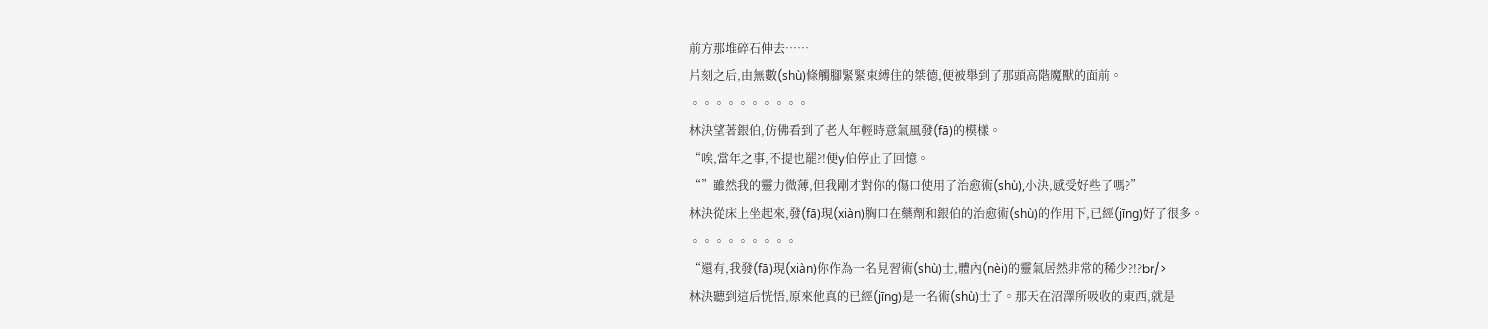前方那堆碎石伸去……
片刻之后,由無數(shù)條觸腳緊緊束縛住的桀德,便被舉到了那頭高階魔獸的面前。
。。。。。。。。。。
林決望著銀伯,仿佛看到了老人年輕時意氣風發(fā)的模樣。
“唉,當年之事,不提也罷?!便y伯停止了回憶。
“”雖然我的靈力微薄,但我剛才對你的傷口使用了治愈術(shù),小決,感受好些了嗎?”
林決從床上坐起來,發(fā)現(xiàn)胸口在藥劑和銀伯的治愈術(shù)的作用下,已經(jīng)好了很多。
。。。。。。。。。
“還有,我發(fā)現(xiàn)你作為一名見習術(shù)士,體內(nèi)的靈氣居然非常的稀少?!?br/>
林決聽到這后恍悟,原來他真的已經(jīng)是一名術(shù)士了。那天在沼澤所吸收的東西,就是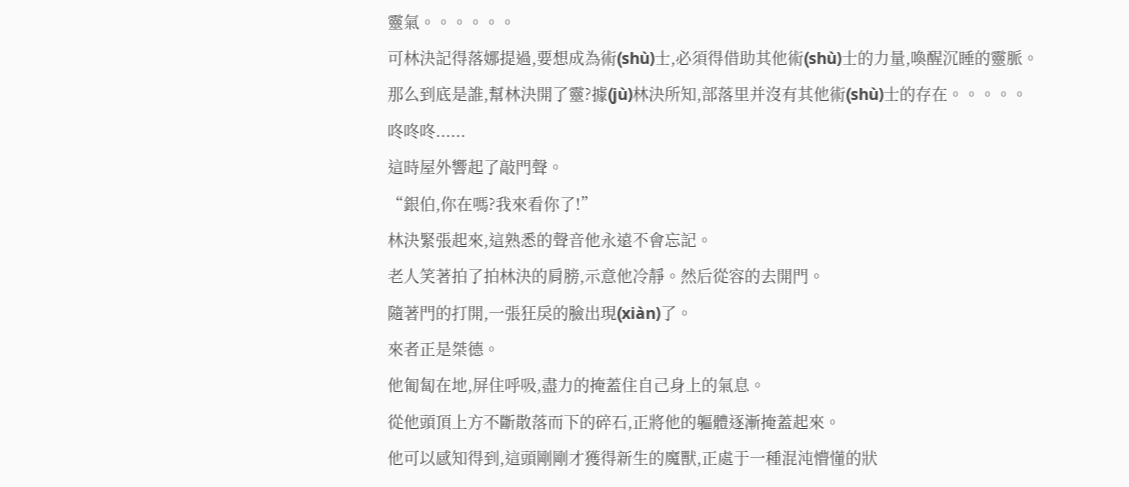靈氣。。。。。。
可林決記得落娜提過,要想成為術(shù)士,必須得借助其他術(shù)士的力量,喚醒沉睡的靈脈。
那么到底是誰,幫林決開了靈?據(jù)林決所知,部落里并沒有其他術(shù)士的存在。。。。。
咚咚咚......
這時屋外響起了敲門聲。
“銀伯,你在嗎?我來看你了!”
林決緊張起來,這熟悉的聲音他永遠不會忘記。
老人笑著拍了拍林決的肩膀,示意他冷靜。然后從容的去開門。
隨著門的打開,一張狂戾的臉出現(xiàn)了。
來者正是桀德。
他匍匐在地,屏住呼吸,盡力的掩蓋住自己身上的氣息。
從他頭頂上方不斷散落而下的碎石,正將他的軀體逐漸掩蓋起來。
他可以感知得到,這頭剛剛才獲得新生的魔獸,正處于一種混沌懵懂的狀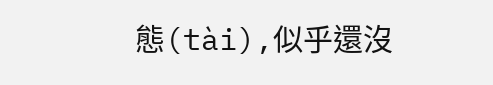態(tài),似乎還沒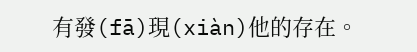有發(fā)現(xiàn)他的存在。